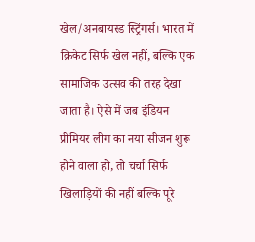खेल/अनबायस्ड स्ट्रिंगर्स। भारत में क्रिकेट सिर्फ खेल नहीं, बल्कि एक सामाजिक उत्सव की तरह देखा जाता है। ऐसे में जब इंडियन प्रीमियर लीग का नया सीजन शुरू होने वाला हो, तो चर्चा सिर्फ खिलाड़ियों की नहीं बल्कि पूरे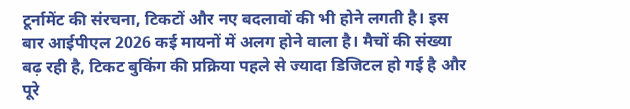टूर्नामेंट की संरचना, टिकटों और नए बदलावों की भी होने लगती है। इस बार आईपीएल 2026 कई मायनों में अलग होने वाला है। मैचों की संख्या बढ़ रही है, टिकट बुकिंग की प्रक्रिया पहले से ज्यादा डिजिटल हो गई है और पूरे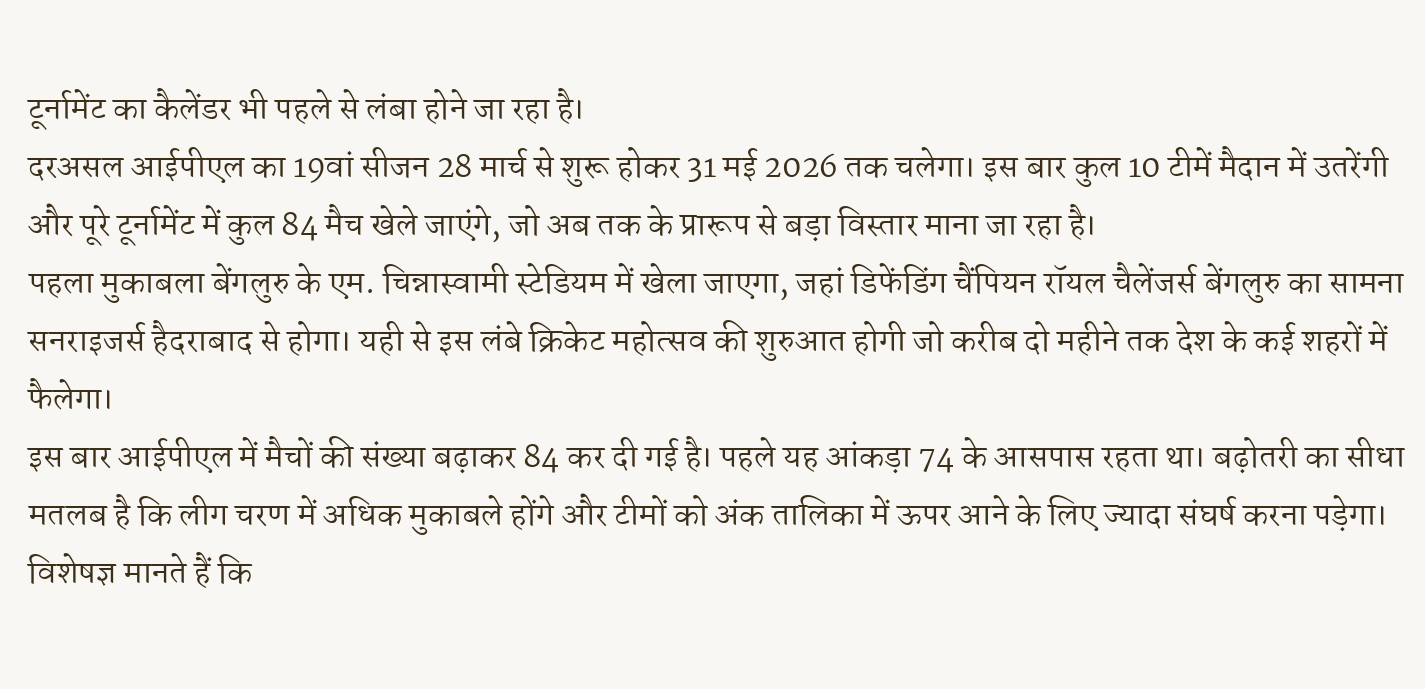टूर्नामेंट का कैलेंडर भी पहले से लंबा होने जा रहा है।
दरअसल आईपीएल का 19वां सीजन 28 मार्च से शुरू होकर 31 मई 2026 तक चलेगा। इस बार कुल 10 टीमें मैदान में उतरेंगी और पूरे टूर्नामेंट में कुल 84 मैच खेले जाएंगे, जो अब तक के प्रारूप से बड़ा विस्तार माना जा रहा है।
पहला मुकाबला बेंगलुरु के एम. चिन्नास्वामी स्टेडियम में खेला जाएगा, जहां डिफेंडिंग चैंपियन रॉयल चैलेंजर्स बेंगलुरु का सामना सनराइजर्स हैदराबाद से होगा। यही से इस लंबे क्रिकेट महोत्सव की शुरुआत होगी जो करीब दो महीने तक देश के कई शहरों में फैलेगा।
इस बार आईपीएल में मैचों की संख्या बढ़ाकर 84 कर दी गई है। पहले यह आंकड़ा 74 के आसपास रहता था। बढ़ोतरी का सीधा मतलब है कि लीग चरण में अधिक मुकाबले होंगे और टीमों को अंक तालिका में ऊपर आने के लिए ज्यादा संघर्ष करना पड़ेगा। विशेषज्ञ मानते हैं कि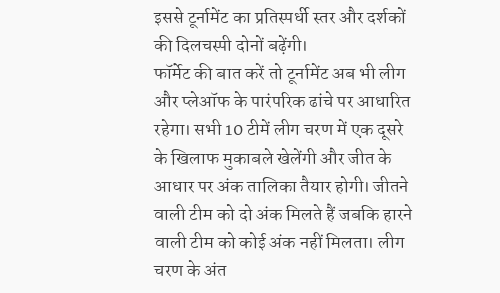इससे टूर्नामेंट का प्रतिस्पर्धी स्तर और दर्शकों की दिलचस्पी दोनों बढ़ेंगी।
फॉर्मेट की बात करें तो टूर्नामेंट अब भी लीग और प्लेऑफ के पारंपरिक ढांचे पर आधारित रहेगा। सभी 10 टीमें लीग चरण में एक दूसरे के खिलाफ मुकाबले खेलेंगी और जीत के आधार पर अंक तालिका तैयार होगी। जीतने वाली टीम को दो अंक मिलते हैं जबकि हारने वाली टीम को कोई अंक नहीं मिलता। लीग चरण के अंत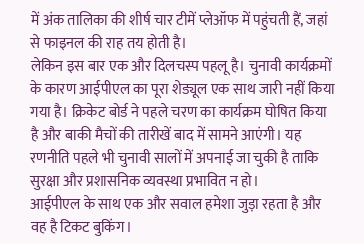में अंक तालिका की शीर्ष चार टीमें प्लेऑफ में पहुंचती हैं, जहां से फाइनल की राह तय होती है।
लेकिन इस बार एक और दिलचस्प पहलू है। चुनावी कार्यक्रमों के कारण आईपीएल का पूरा शेड्यूल एक साथ जारी नहीं किया गया है। क्रिकेट बोर्ड ने पहले चरण का कार्यक्रम घोषित किया है और बाकी मैचों की तारीखें बाद में सामने आएंगी। यह रणनीति पहले भी चुनावी सालों में अपनाई जा चुकी है ताकि सुरक्षा और प्रशासनिक व्यवस्था प्रभावित न हो।
आईपीएल के साथ एक और सवाल हमेशा जुड़ा रहता है और वह है टिकट बुकिंग।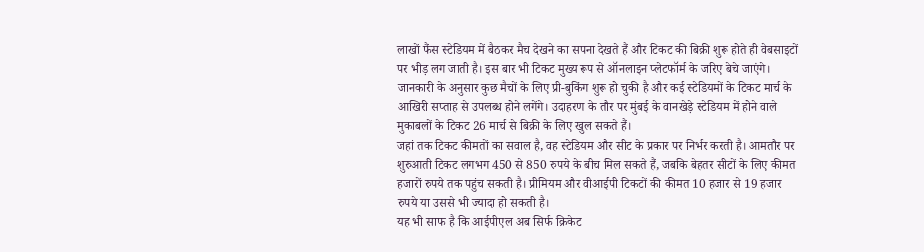लाखों फैंस स्टेडियम में बैठकर मैच देखने का सपना देखते हैं और टिकट की बिक्री शुरू होते ही वेबसाइटों पर भीड़ लग जाती है। इस बार भी टिकट मुख्य रूप से ऑनलाइन प्लेटफॉर्म के जरिए बेचे जाएंगे।
जानकारी के अनुसार कुछ मैचों के लिए प्री-बुकिंग शुरू हो चुकी है और कई स्टेडियमों के टिकट मार्च के आखिरी सप्ताह से उपलब्ध होने लगेंगे। उदाहरण के तौर पर मुंबई के वानखेड़े स्टेडियम में होने वाले मुकाबलों के टिकट 26 मार्च से बिक्री के लिए खुल सकते हैं।
जहां तक टिकट कीमतों का सवाल है, वह स्टेडियम और सीट के प्रकार पर निर्भर करती है। आमतौर पर शुरुआती टिकट लगभग 450 से 850 रुपये के बीच मिल सकते हैं, जबकि बेहतर सीटों के लिए कीमत हजारों रुपये तक पहुंच सकती है। प्रीमियम और वीआईपी टिकटों की कीमत 10 हजार से 19 हजार रुपये या उससे भी ज्यादा हो सकती है।
यह भी साफ है कि आईपीएल अब सिर्फ क्रिकेट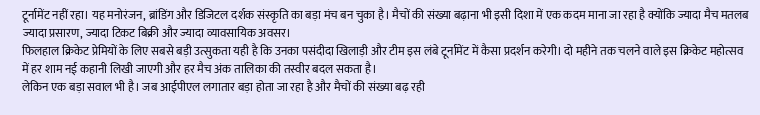टूर्नामेंट नहीं रहा। यह मनोरंजन, ब्रांडिंग और डिजिटल दर्शक संस्कृति का बड़ा मंच बन चुका है। मैचों की संख्या बढ़ाना भी इसी दिशा में एक कदम माना जा रहा है क्योंकि ज्यादा मैच मतलब ज्यादा प्रसारण, ज्यादा टिकट बिक्री और ज्यादा व्यावसायिक अवसर।
फिलहाल क्रिकेट प्रेमियों के लिए सबसे बड़ी उत्सुकता यही है कि उनका पसंदीदा खिलाड़ी और टीम इस लंबे टूर्नामेंट में कैसा प्रदर्शन करेगी। दो महीने तक चलने वाले इस क्रिकेट महोत्सव में हर शाम नई कहानी लिखी जाएगी और हर मैच अंक तालिका की तस्वीर बदल सकता है।
लेकिन एक बड़ा सवाल भी है। जब आईपीएल लगातार बड़ा होता जा रहा है और मैचों की संख्या बढ़ रही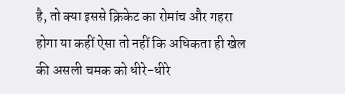है, तो क्या इससे क्रिकेट का रोमांच और गहरा होगा या कहीं ऐसा तो नहीं कि अधिकता ही खेल की असली चमक को धीरे-धीरे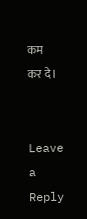कम कर दे।


Leave a Reply